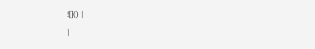![]() |
|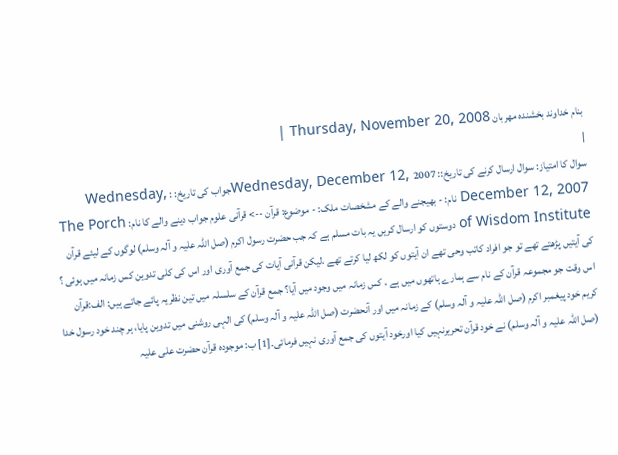بنام خداوند بخشنده مهربان Thursday, November 20, 2008 |
|
سوال کا امتیاز: سوال ارسال کرنے کی تاریخ:: Wednesday, December 12, 2007جواب کی تاریخ: : Wednesday, December 12, 2007 نام: - بھیجنے والے کے مشخصات ملک: - موضوع: قرآن --> قرآنی علوم جواب دینے والے کا نام: The Porch of Wisdom Institute دوستوں کو ارسال کریں یہ بات مسلم ہے کہ جب حضرت رسول اکرم (صل اللہ علیہ و آلہ وسلم) لوگوں کے لیئے قرآن کی آیتیں پڑھتے تھے تو جو افراد کاتب وحی تھے ان آیتوں کو لکھ لیا کرتے تھے ،لیکن قرآنی آیات کی جمع آوری اور اس کی کلی تدوین کس زمانہ میں ہوئی ؟ اس وقت جو مجموعہ قرآن کے نام سے ہمارے ہاتھوں میں ہے ، کس زمانہ میں وجود میں آیا؟ جمع قرآن کے سلسلہ میں تین نظریہ پائے جاتے ہیں: الف:قرآن کریم خود پیغمبر اکرم (صل اللہ علیہ و آلہ وسلم) کے زمانہ میں اور آنحضرت (صل اللہ علیہ و آلہ وسلم) کی الہی روشنی میں تدوین پایا، ہر چند خود رسول خدا (صل اللہ علیہ و آلہ وسلم) نے خود قرآن تحریرنہیں کیا اورخود آیتوں کی جمع آوری نہیں فرمائی۔[1] ب: موجودہ قرآن حضرت علی علیہ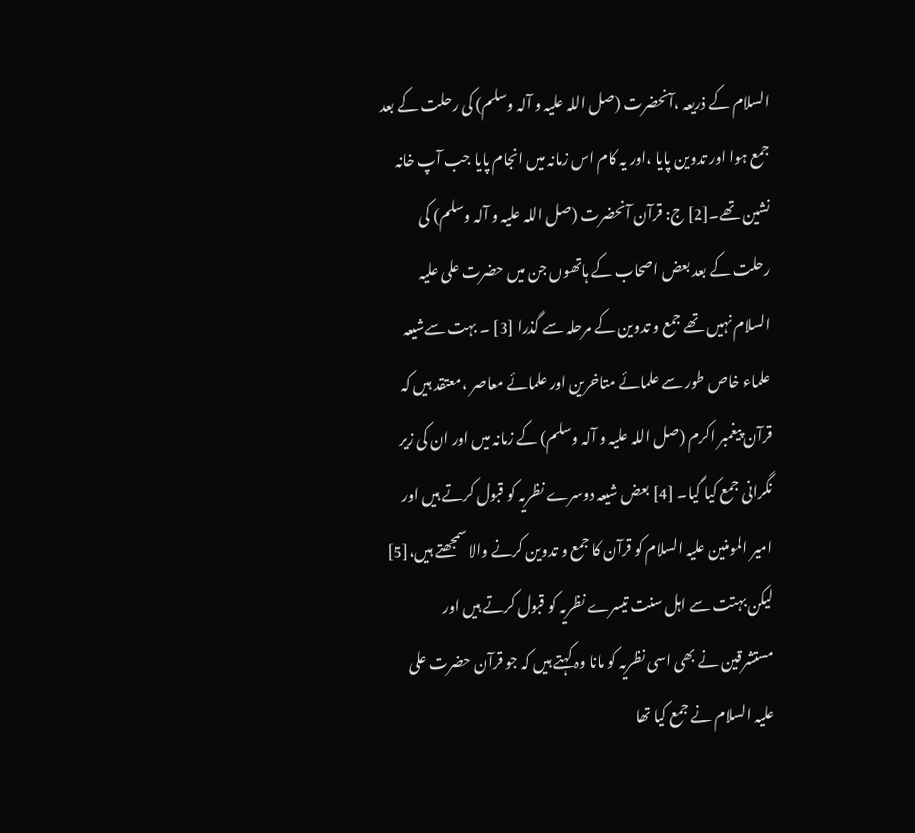السلام کے ذریعہ ،آنحضرت (صل اللہ علیہ و آلہ وسلم) کی رحلت کے بعد جمع ہوا اور تدوین پایا ،اور یہ کام اس زمانہ میں انجام پایا جب آپ خانہ نشین تھے۔[2] ج: قرآن آنحضرت (صل اللہ علیہ و آلہ وسلم) کی رحلت کے بعد بعض اصحاب کے ہاتھوں جن میں حضرت علی علیہ السلام نہیں تھے جمع و تدوین کے مرحلہ سے گذرا [3] ۔ بہت سےشیعہ علماء خاص طور سے علمائے متاخرین اور علمائے معاصر ،معتقد ہیں کہ قرآن پیغمبر اکرم (صل اللہ علیہ و آلہ وسلم) کے زمانہ میں اور ان کی زیر نگرانی جمع کیا گیا۔ [4] بعض شیعہ دوسرے نظریہ کو قبول کرتے ہیں اور امیر المومنین علیہ السلام کو قرآن کا جمع و تدوین کرنے والا سمجھتے ہیں،[5] لیکن بہتت سے اہل سنت تیسرے نظریہ کو قبول کرتے ہیں اور مستشرقین نے بھی اسی نظریہ کو مانا وہ کہتے ہیں کہ جو قرآن حضرت علی علیہ السلام نے جمع کیا تھا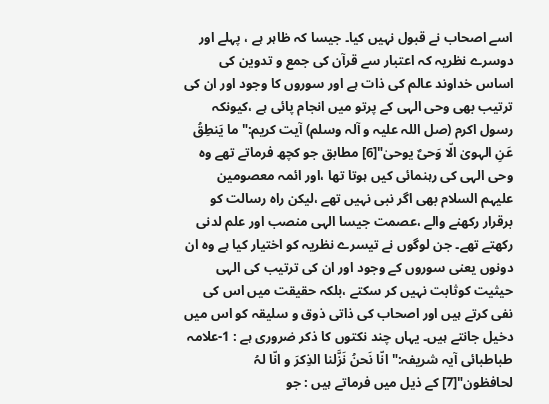اسے اصحاب نے قبول نہیں کیا۔ جیسا کہ ظاہر ہے ، پہلے اور دوسرے نظریہ کہ اعتبار سے قرآن کی جمع و تدوین کی اساس خداوند عالم کی ذات ہے اور سوروں کا وجود اور ان کی ترتیب بھی وحی الہی کے پرتو میں انجام پائی ہے ،کیونکہ رسول اکرم (صل اللہ علیہ و آلہ وسلم) آیت کریم:"ما یَنطِقُ عَنِ الہویٰ الّا وَحیٌ یوحیٰ"[6] مطابق جو کچھ فرماتے تھے وہ وحی الہی کی رہنمائی کیں ہوتا تھا ،اور ائمہ معصومین علیہم السلام بھی اگر نبی نہیں تھے ،لیکن راہ رسالت کو برقرار رکھنے والے ،عصمت جیسا الہی منصب اور علم لدنی رکھتے تھے۔ جن لوگوں نے تیسرے نظریہ کو اختیار کیا ہے وہ ان دونوں یعنی سوروں کے وجود اور ان کی ترتیب کی الہی حیثیت کوثابت نہیں کر سکتے ،بلکہ حقیقت میں اس کی نفی کرتے ہیں اور اصحاب کی ذاتی ذوق و سلیقہ کو اس میں دخیل جانتے ہیں۔ یہاں چند نکتوں کا ذکر ضروری ہے : 1-علامہ طباطبائی آیہ شریفہ:" انّا نَحنُ نَزَّلنا الذِکرَ و انّا لہُ لحافظون"[7] کے ذیل میں فرماتے ہیں : جو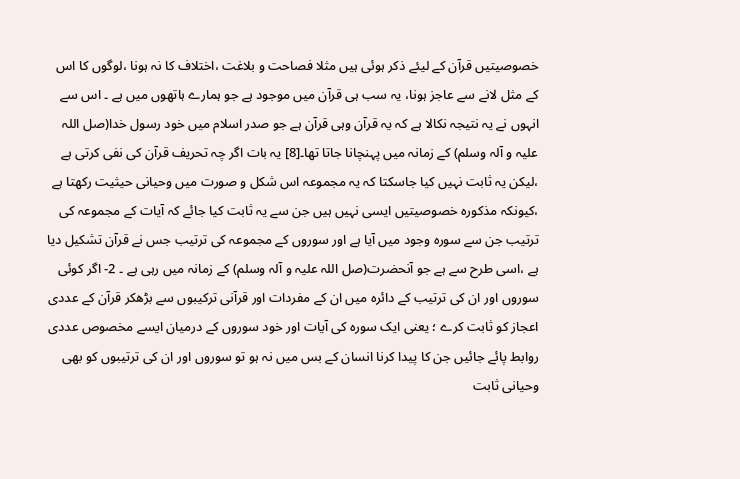خصوصیتیں قرآن کے لیئے ذکر ہوئی ہیں مثلا فصاحت و بلاغت ،اختلاف کا نہ ہونا ،لوگوں کا اس کے مثل لانے سے عاجز ہونا، یہ سب ہی قرآن میں موجود ہے جو ہمارے ہاتھوں میں ہے ۔ اس سے انہوں نے یہ نتیجہ نکالا ہے کہ یہ قرآن وہی قرآن ہے جو صدر اسلام میں خود رسول خدا(صل اللہ علیہ و آلہ وسلم) کے زمانہ میں پہنچانا جاتا تھا۔[8] یہ بات اگر چہ تحریف قرآن کی نفی کرتی ہے ،لیکن یہ ثابت نہیں کیا جاسکتا کہ یہ مجموعہ اس شکل و صورت میں وحیانی حیثیت رکھتا ہے ،کیونکہ مذکورہ خصوصیتیں ایسی نہیں ہیں جن سے یہ ثابت کیا جائے کہ آیات کے مجموعہ کی ترتیب جن سے سورہ وجود میں آیا ہے اور سوروں کے مجموعہ کی ترتیب جس نے قرآن تشکیل دیا ہے ،اسی طرح سے ہے جو آنحضرت(صل اللہ علیہ و آلہ وسلم) کے زمانہ میں رہی ہے ۔ 2- اگر کوئی سوروں اور ان کی ترتیب کے دائرہ میں ان کے مفردات اور قرآنی ترکیبوں سے بڑھکر قرآن کے عددی اعجاز کو ثابت کرے ؛ یعنی ایک سورہ کی آیات اور خود سوروں کے درمیان ایسے مخصوص عددی روابط پائے جائیں جن کا پیدا کرنا انسان کے بس میں نہ ہو تو سوروں اور ان کی ترتیبوں کو بھی وحیانی ثابت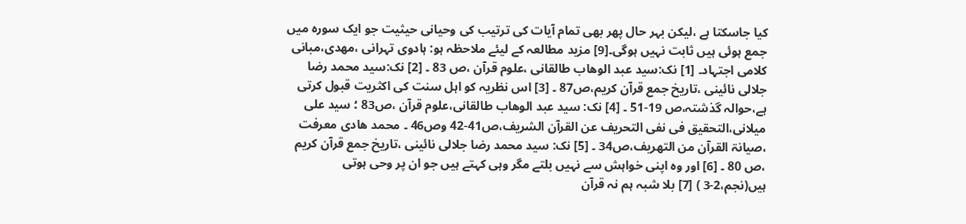کیا جاسکتا ہے ،لیکن بہر حال پھر بھی تمام آیات کی ترتیب کی وحیانی حیثیت جو ایک سورہ میں جمع ہوئی ہیں ثابت نہیں ہوگی۔[9] مزید مطالعہ کے لیئے ملاحظہ ہو: ہادوی تہرانی ،مھدی،مبانی کلامی اجتہاد۔ [1] نک:سید عبد الوھاب طالقانی ،علوم قرآن ،ص 83 ۔ [2] نک:سید محمد رضا جلالی نائینی ،تاریخ جمع قرآن کریم،ص87 ۔ [3] اس نظریہ کو اہل سنت کی اکثریت قبول کرتی ہے،حوالہ گذشتہ،ص 19-51 ۔ [4] نک: سید عبد الوھاب طالقانی،علوم قرآن ،ص83 ؛ سید علی میلانی،التحقیق فی نفی التحریف عن القرآن الشریف،ص41-42 وص46 ۔ محمد ھادی معرفت ،صیانۃ القرآن من التھریف،ص34 ۔ [5] نک: سید محمد رضا جلالی نائینی ،تاریخ جمع قرآن کریم ،ص 80 ۔ [6] اور وہ اپنی خواہش سے نہیں بلتے مگر وہی کہتے ہیں جو ان پر وحی ہوتی ہیں(نجم،2-3 ) [7] بلا شبہ ہم نہ قرآن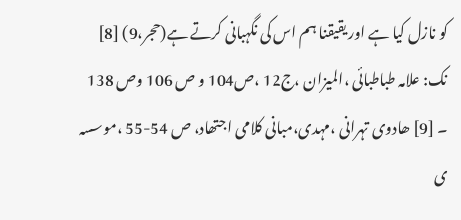کو نازل کیا ہے اور یقیقنا ہم اس کی نگہبانی کرتے ہے(حجر،9) [8] نک: علامہ طباطبائی ،المیزان ،ج12 ،ص104 و ص 106 وص 138 ۔ [9] ھادوی تہرانی ،مہدی،مبانی کلامی اجتھاد، ص 54-55 ،موسسہ ی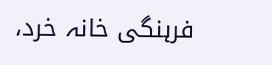فرہنگی خانہ خرد،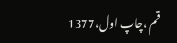قم ،چاپ اول،1377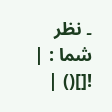۔ نظر شما : |
![]() |